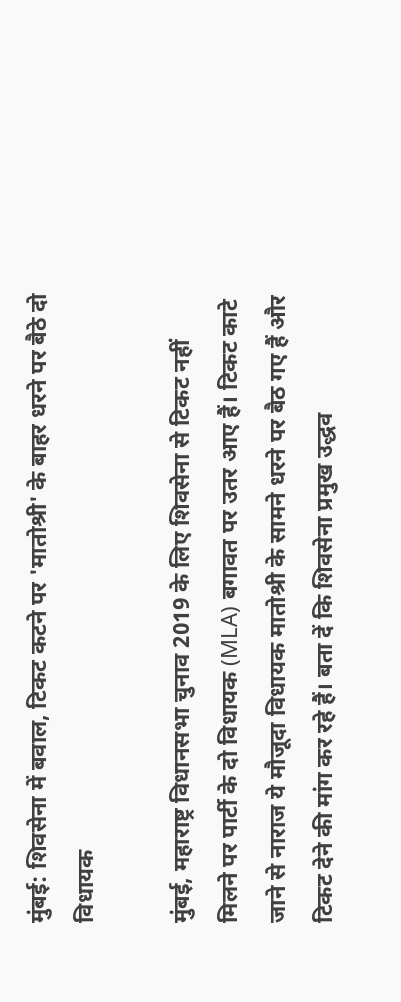मुंबई: शिवसेना में बवाल, टिकट कटने पर 'मातोश्री' के बाहर धरने पर बैठे दो विधायक

मुंबई, महाराष्ट्र विधानसभा चुनाव 2019 के लिए शिवसेना से टिकट नहीं मिलने पर पार्टी के दो विधायक (MLA) बगावत पर उतर आए हैं। टिकट काटे जाने से नाराज ये मौजूदा विधायक मातोश्री के सामने धरने पर बैठ गए हैं और टिकट देने की मांग कर रहे हैं। बता दें कि शिवसेना प्रमुख उद्धव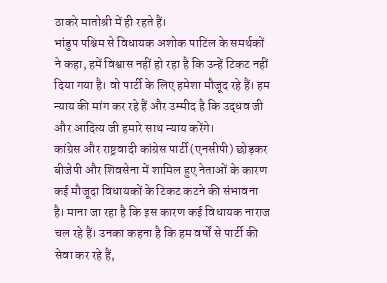ठाकरे मातोश्री में ही रहते हैं।
भांडुप पश्चिम से विधायक अशोक पाटिल के समर्थकों ने कहा, हमें विश्वास नहीं हो रहा है कि उन्हें टिकट नहीं दिया गया है। वो पार्टी के लिए हमेशा मौजूद रहे हैं। हम न्याय की मांग कर रहे हैं और उम्मीद है कि उद्धव जी और आदित्य जी हमारे साथ न्याय करेंगे।
कांग्रेस और राष्ट्रवादी कांग्रेस पार्टी (एनसीपी) छोड़कर बीजेपी और शिवसेना में शामिल हुए नेताओं के कारण कई मौजूदा विधायकों के टिकट कटने की संभावना है। माना जा रहा है कि इस कारण कई विधायक नाराज चल रहे हैं। उनका कहना है कि हम वर्षों से पार्टी की सेवा कर रहे हैं,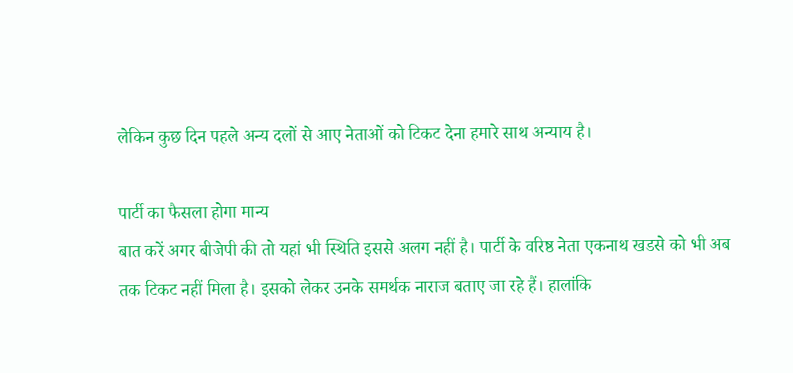लेकिन कुछ दिन पहले अन्य दलों से आए नेताओं को टिकट देना हमारे साथ अन्याय है।

पार्टी का फैसला होगा मान्य
बात करें अगर बीजेपी की तो यहां भी स्थिति इससे अलग नहीं है। पार्टी के वरिष्ठ नेता एकनाथ खडसे को भी अब तक टिकट नहीं मिला है। इसको लेकर उनके समर्थक नाराज बताए जा रहे हैं। हालांकि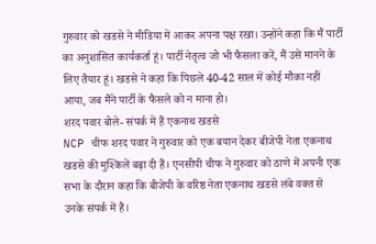गुरुवार को खडसे ने मीडिया में आकर अपना पक्ष रखा। उन्होंने कहा कि मैं पार्टी का अनुशासित कार्यकर्ता हूं। पार्टी नेतृत्व जो भी फैसला करें, मैं उसे मानने के लिए तैयार हूं। खडसे ने कहा कि पिछले 40-42 साल में कोई मौका नहीं आया, जब मैंने पार्टी के फैसले को न माना हो।
शरद पवार बोले- संपर्क में हैं एकनाथ खडसे
NCP चीफ शरद पवार ने गुरुवार को एक बयान देकर बीजेपी नेता एकनाथ खडसे की मुश्किलें बढ़ा दी हैं। एनसीपी चीफ ने गुरुवार को ठाणे में अपनी एक सभा के दौरान कहा कि बीजेपी के वरिष्ठ नेता एकनाथ खडसे लंबे वक्त से उनके संपर्क में हैं।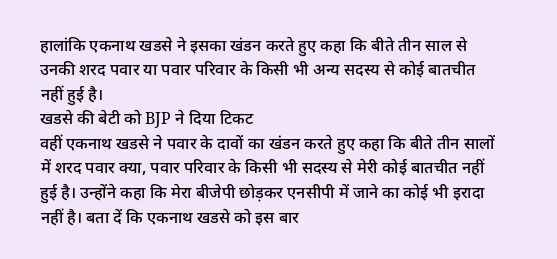हालांकि एकनाथ खडसे ने इसका खंडन करते हुए कहा कि बीते तीन साल से उनकी शरद पवार या पवार परिवार के किसी भी अन्य सदस्य से कोई बातचीत नहीं हुई है।
खडसे की बेटी को BJP ने दिया टिकट
वहीं एकनाथ खडसे ने पवार के दावों का खंडन करते हुए कहा कि बीते तीन सालों में शरद पवार क्या, पवार परिवार के किसी भी सदस्य से मेरी कोई बातचीत नहीं हुई है। उन्होंने कहा कि मेरा बीजेपी छोड़कर एनसीपी में जाने का कोई भी इरादा नहीं है। बता दें कि एकनाथ खडसे को इस बार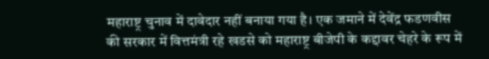महाराष्ट्र चुनाव में दावेदार नहीं बनाया गया है। एक जमाने में देवेंद्र फडणवीस की सरकार में वित्तमंत्री रहे खडसे को महाराष्ट्र बीजेपी के कद्दावर चेहरे के रूप में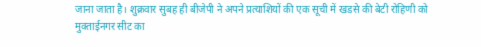जाना जाता है। शुक्रवार सुबह ही बीजेपी ने अपने प्रत्याशियों की एक सूची में खडसे की बेटी रोहिणी को मुक्ताईनगर सीट का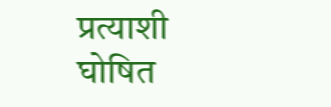प्रत्याशी घोषित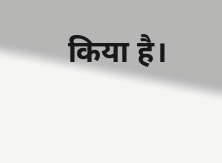किया है।